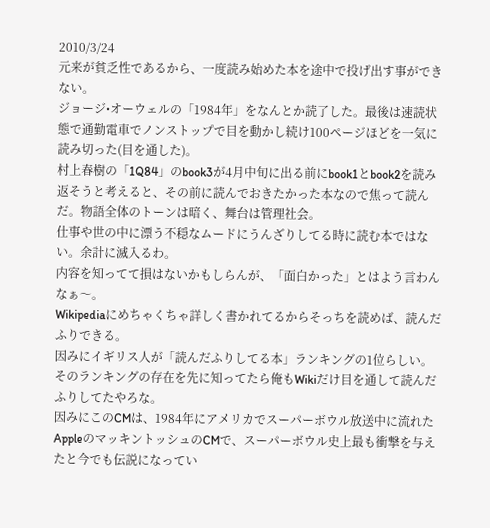2010/3/24
元来が貧乏性であるから、一度読み始めた本を途中で投げ出す事ができない。
ジョージ•オーウェルの「1984年」をなんとか読了した。最後は速読状態で通勤電車でノンストップで目を動かし続け100ページほどを一気に読み切った(目を通した)。
村上春樹の「1Q84」のbook3が4月中旬に出る前にbook1とbook2を読み返そうと考えると、その前に読んでおきたかった本なので焦って読んだ。物語全体のトーンは暗く、舞台は管理社会。
仕事や世の中に漂う不穏なムードにうんざりしてる時に読む本ではない。余計に滅入るわ。
内容を知ってて損はないかもしらんが、「面白かった」とはよう言わんなぁ〜。
Wikipediaにめちゃくちゃ詳しく書かれてるからそっちを読めば、読んだふりできる。
因みにイギリス人が「読んだふりしてる本」ランキングの1位らしい。
そのランキングの存在を先に知ってたら俺もWikiだけ目を通して読んだふりしてたやろな。
因みにこのCMは、1984年にアメリカでスーパーボウル放送中に流れたAppleのマッキントッシュのCMで、スーパーボウル史上最も衝撃を与えたと今でも伝説になってい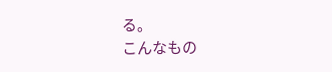る。
こんなもの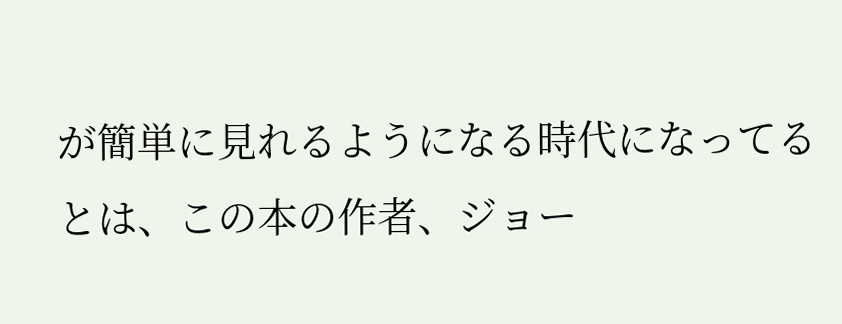が簡単に見れるようになる時代になってるとは、この本の作者、ジョー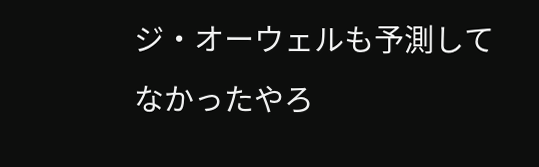ジ・オーウェルも予測してなかったやろ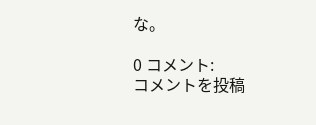な。

0 コメント:
コメントを投稿